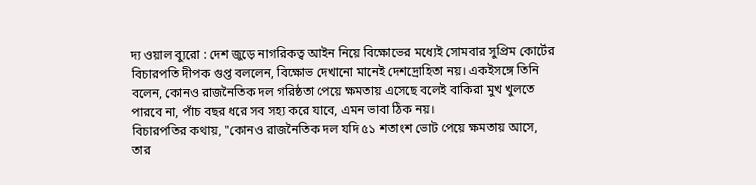দ্য ওয়াল ব্যুরো : দেশ জুড়ে নাগরিকত্ব আইন নিয়ে বিক্ষোভের মধ্যেই সোমবার সুপ্রিম কোর্টের বিচারপতি দীপক গুপ্ত বললেন, বিক্ষোভ দেখানো মানেই দেশদ্রোহিতা নয়। একইসঙ্গে তিনি বলেন, কোনও রাজনৈতিক দল গরিষ্ঠতা পেয়ে ক্ষমতায় এসেছে বলেই বাকিরা মুখ খুলতে পারবে না, পাঁচ বছর ধরে সব সহ্য করে যাবে, এমন ভাবা ঠিক নয়।
বিচারপতির কথায়, "কোনও রাজনৈতিক দল যদি ৫১ শতাংশ ভোট পেয়ে ক্ষমতায় আসে, তার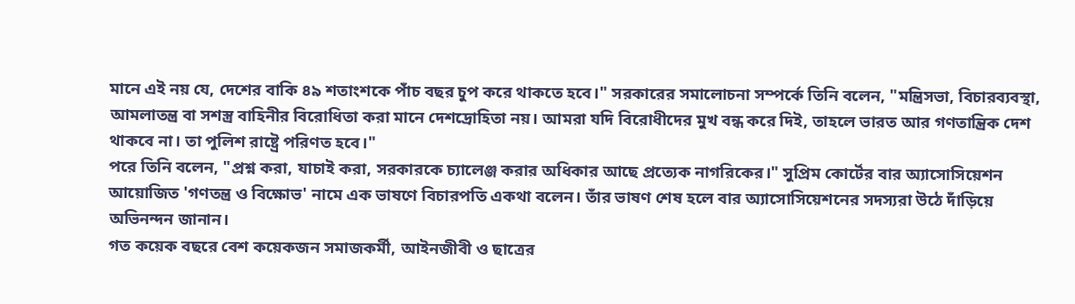মানে এই নয় যে, দেশের বাকি ৪৯ শতাংশকে পাঁচ বছর চুপ করে থাকতে হবে।" সরকারের সমালোচনা সম্পর্কে তিনি বলেন, "মন্ত্রিসভা, বিচারব্যবস্থা, আমলাতন্ত্র বা সশস্ত্র বাহিনীর বিরোধিতা করা মানে দেশদ্রোহিতা নয়। আমরা যদি বিরোধীদের মুখ বন্ধ করে দিই, তাহলে ভারত আর গণতান্ত্রিক দেশ থাকবে না। তা পুলিশ রাষ্ট্রে পরিণত হবে।"
পরে তিনি বলেন, "প্রশ্ন করা, যাচাই করা, সরকারকে চ্যালেঞ্জ করার অধিকার আছে প্রত্যেক নাগরিকের।" সুপ্রিম কোর্টের বার অ্যাসোসিয়েশন আয়োজিত 'গণতন্ত্র ও বিক্ষোভ' নামে এক ভাষণে বিচারপতি একথা বলেন। তাঁর ভাষণ শেষ হলে বার অ্যাসোসিয়েশনের সদস্যরা উঠে দাঁড়িয়ে অভিনন্দন জানান।
গত কয়েক বছরে বেশ কয়েকজন সমাজকর্মী, আইনজীবী ও ছাত্রের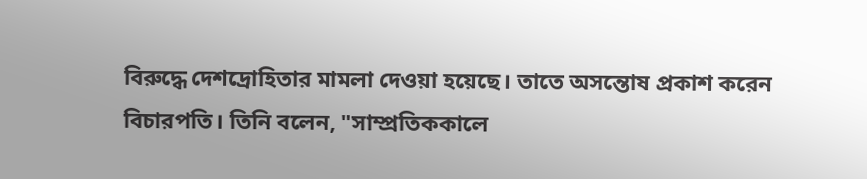বিরুদ্ধে দেশদ্রোহিতার মামলা দেওয়া হয়েছে। তাতে অসন্তোষ প্রকাশ করেন বিচারপতি। তিনি বলেন, "সাম্প্রতিককালে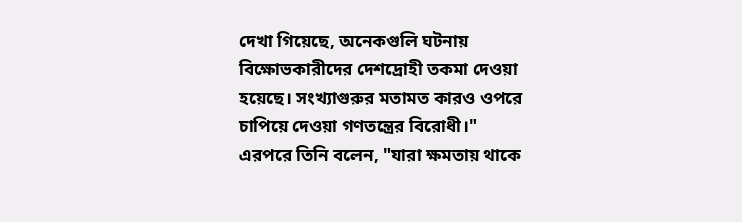দেখা গিয়েছে, অনেকগুলি ঘটনায় বিক্ষোভকারীদের দেশদ্রোহী তকমা দেওয়া হয়েছে। সংখ্যাগুরুর মতামত কারও ওপরে চাপিয়ে দেওয়া গণতন্ত্রের বিরোধী।"
এরপরে তিনি বলেন, "যারা ক্ষমতায় থাকে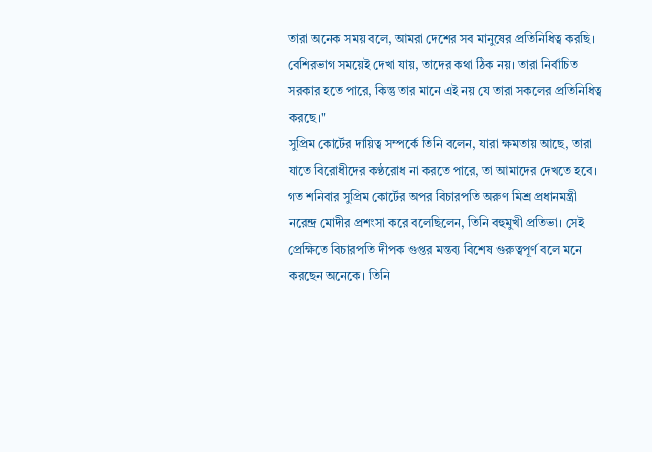তারা অনেক সময় বলে, আমরা দেশের সব মানুষের প্রতিনিধিত্ব করছি। বেশিরভাগ সময়েই দেখা যায়, তাদের কথা ঠিক নয়। তারা নির্বাচিত সরকার হতে পারে, কিন্তু তার মানে এই নয় যে তারা সকলের প্রতিনিধিত্ব করছে।"
সুপ্রিম কোর্টের দায়িত্ব সম্পর্কে তিনি বলেন, যারা ক্ষমতায় আছে, তারা যাতে বিরোধীদের কণ্ঠরোধ না করতে পারে, তা আমাদের দেখতে হবে।
গত শনিবার সুপ্রিম কোর্টের অপর বিচারপতি অরুণ মিশ্র প্রধানমন্ত্রী নরেন্দ্র মোদীর প্রশংসা করে বলেছিলেন, তিনি বহুমুখী প্রতিভা। সেই প্রেক্ষিতে বিচারপতি দীপক গুপ্তর মন্তব্য বিশেষ গুরুত্বপূর্ণ বলে মনে করছেন অনেকে। তিনি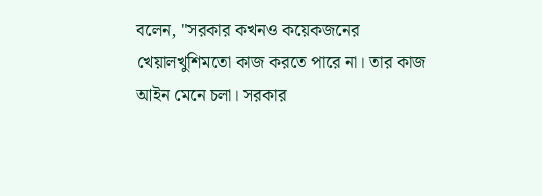বলেন, "সরকার কখনও কয়েকজনের খেয়ালখুশিমতো কাজ করতে পারে না। তার কাজ আইন মেনে চলা। সরকার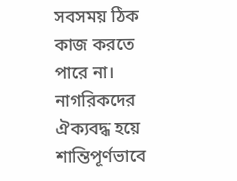সবসময় ঠিক কাজ করতে পারে না। নাগরিকদের ঐক্যবদ্ধ হয়ে শান্তিপূর্ণভাবে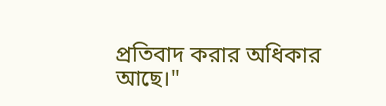প্রতিবাদ করার অধিকার আছে।"